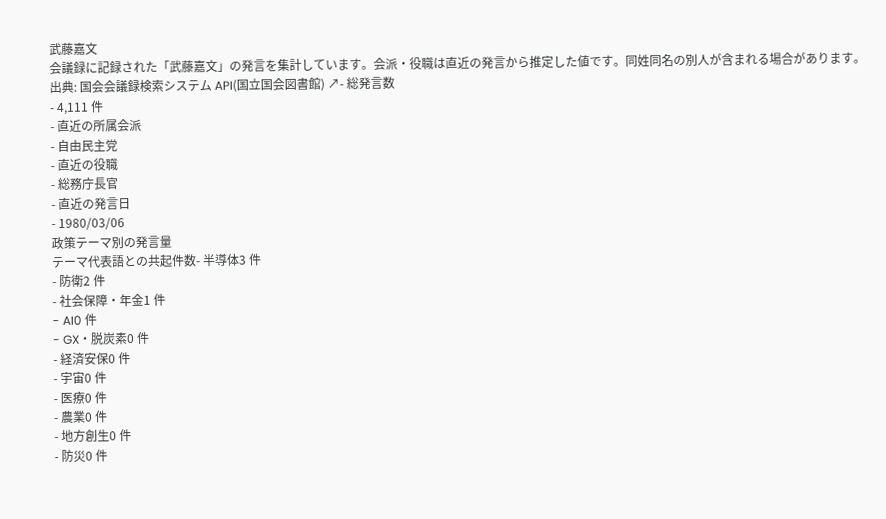武藤嘉文
会議録に記録された「武藤嘉文」の発言を集計しています。会派・役職は直近の発言から推定した値です。同姓同名の別人が含まれる場合があります。
出典: 国会会議録検索システム API(国立国会図書館) ↗- 総発言数
- 4,111 件
- 直近の所属会派
- 自由民主党
- 直近の役職
- 総務庁長官
- 直近の発言日
- 1980/03/06
政策テーマ別の発言量
テーマ代表語との共起件数- 半導体3 件
- 防衛2 件
- 社会保障・年金1 件
- AI0 件
- GX・脱炭素0 件
- 経済安保0 件
- 宇宙0 件
- 医療0 件
- 農業0 件
- 地方創生0 件
- 防災0 件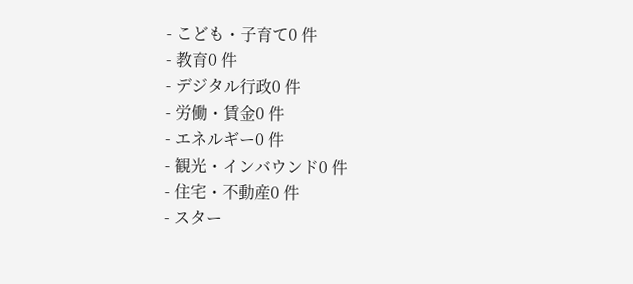- こども・子育て0 件
- 教育0 件
- デジタル行政0 件
- 労働・賃金0 件
- エネルギー0 件
- 観光・インバウンド0 件
- 住宅・不動産0 件
- スター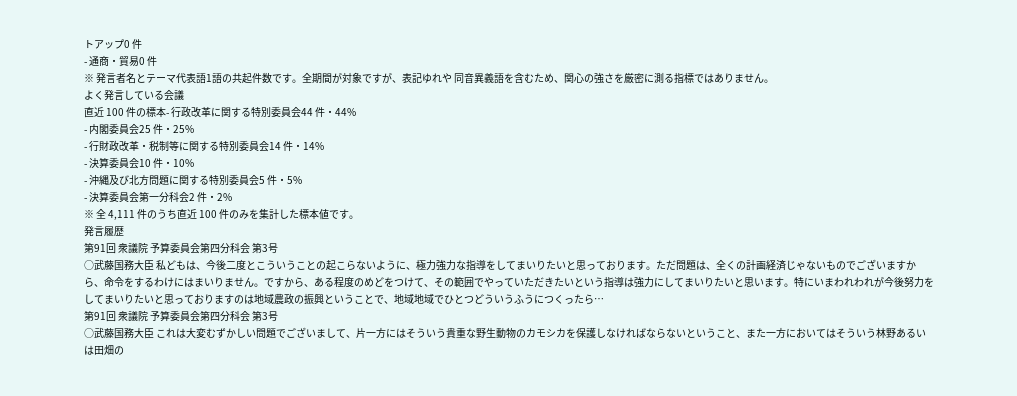トアップ0 件
- 通商・貿易0 件
※ 発言者名とテーマ代表語1語の共起件数です。全期間が対象ですが、表記ゆれや 同音異義語を含むため、関心の強さを厳密に測る指標ではありません。
よく発言している会議
直近 100 件の標本- 行政改革に関する特別委員会44 件・44%
- 内閣委員会25 件・25%
- 行財政改革・税制等に関する特別委員会14 件・14%
- 決算委員会10 件・10%
- 沖縄及び北方問題に関する特別委員会5 件・5%
- 決算委員会第一分科会2 件・2%
※ 全 4,111 件のうち直近 100 件のみを集計した標本値です。
発言履歴
第91回 衆議院 予算委員会第四分科会 第3号
○武藤国務大臣 私どもは、今後二度とこういうことの起こらないように、極力強力な指導をしてまいりたいと思っております。ただ問題は、全くの計画経済じゃないものでございますから、命令をするわけにはまいりません。ですから、ある程度のめどをつけて、その範囲でやっていただきたいという指導は強力にしてまいりたいと思います。特にいまわれわれが今後努力をしてまいりたいと思っておりますのは地域農政の振興ということで、地域地域でひとつどういうふうにつくったら…
第91回 衆議院 予算委員会第四分科会 第3号
○武藤国務大臣 これは大変むずかしい問題でございまして、片一方にはそういう貴重な野生動物のカモシカを保護しなければならないということ、また一方においてはそういう林野あるいは田畑の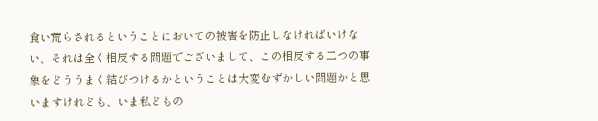食い荒らされるということにおいての被害を防止しなければいけない、それは全く相反する問題でございまして、この相反する二つの事象をどううまく結びつけるかということは大変むずかしい問題かと思いますけれども、いま私どもの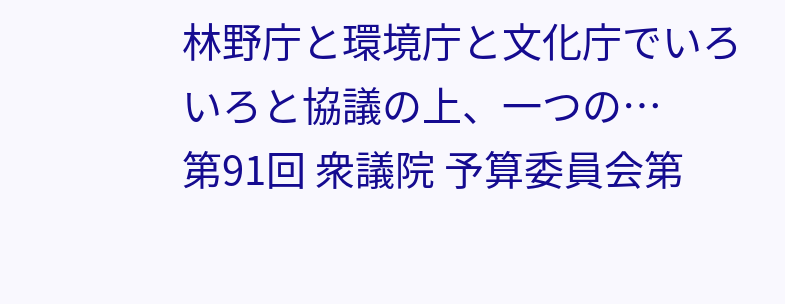林野庁と環境庁と文化庁でいろいろと協議の上、一つの…
第91回 衆議院 予算委員会第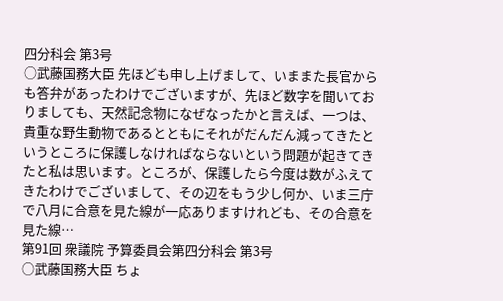四分科会 第3号
○武藤国務大臣 先ほども申し上げまして、いままた長官からも答弁があったわけでございますが、先ほど数字を聞いておりましても、天然記念物になぜなったかと言えば、一つは、貴重な野生動物であるとともにそれがだんだん減ってきたというところに保護しなければならないという問題が起きてきたと私は思います。ところが、保護したら今度は数がふえてきたわけでございまして、その辺をもう少し何か、いま三庁で八月に合意を見た線が一応ありますけれども、その合意を見た線…
第91回 衆議院 予算委員会第四分科会 第3号
○武藤国務大臣 ちょ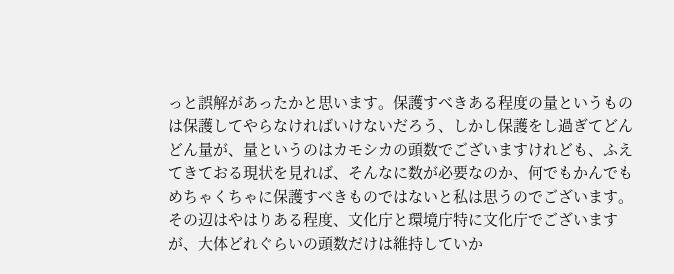っと誤解があったかと思います。保護すべきある程度の量というものは保護してやらなければいけないだろう、しかし保護をし過ぎてどんどん量が、量というのはカモシカの頭数でございますけれども、ふえてきておる現状を見れば、そんなに数が必要なのか、何でもかんでもめちゃくちゃに保護すべきものではないと私は思うのでございます。その辺はやはりある程度、文化庁と環境庁特に文化庁でございますが、大体どれぐらいの頭数だけは維持していか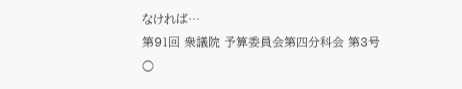なければ…
第91回 衆議院 予算委員会第四分科会 第3号
○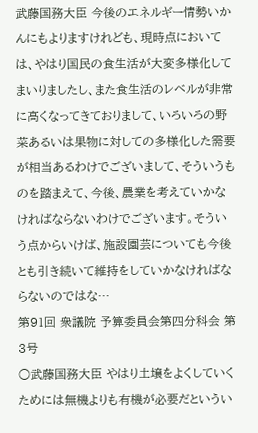武藤国務大臣 今後のエネルギー情勢いかんにもよりますけれども、現時点においては、やはり国民の食生活が大変多様化してまいりましたし、また食生活のレベルが非常に高くなってきておりまして、いろいろの野菜あるいは果物に対しての多様化した需要が相当あるわけでございまして、そういうものを踏まえて、今後、農業を考えていかなければならないわけでございます。そういう点からいけば、施設園芸についても今後とも引き続いて維持をしていかなければならないのではな…
第91回 衆議院 予算委員会第四分科会 第3号
○武藤国務大臣 やはり土壌をよくしていくためには無機よりも有機が必要だというい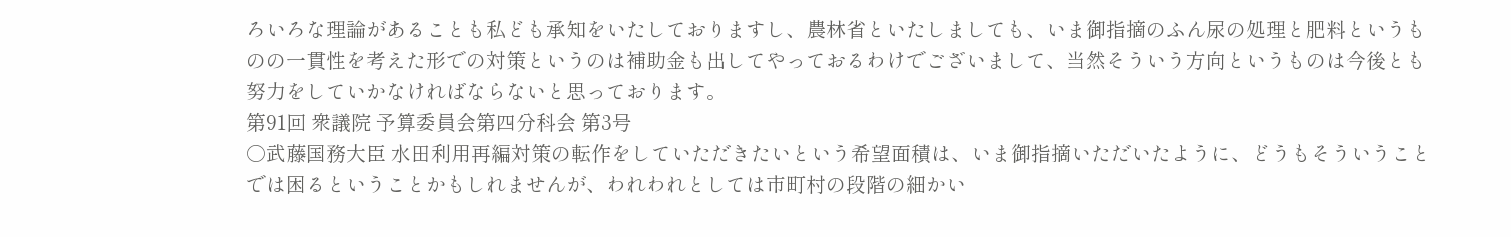ろいろな理論があることも私ども承知をいたしておりますし、農林省といたしましても、いま御指摘のふん尿の処理と肥料というものの一貫性を考えた形での対策というのは補助金も出してやっておるわけでございまして、当然そういう方向というものは今後とも努力をしていかなければならないと思っております。
第91回 衆議院 予算委員会第四分科会 第3号
○武藤国務大臣 水田利用再編対策の転作をしていただきたいという希望面積は、いま御指摘いただいたように、どうもそういうことでは困るということかもしれませんが、われわれとしては市町村の段階の細かい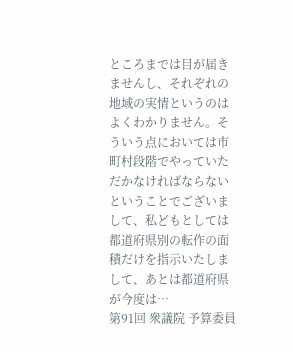ところまでは目が届きませんし、それぞれの地域の実情というのはよくわかりません。そういう点においては市町村段階でやっていただかなければならないということでございまして、私どもとしては都道府県別の転作の面積だけを指示いたしまして、あとは都道府県が今度は…
第91回 衆議院 予算委員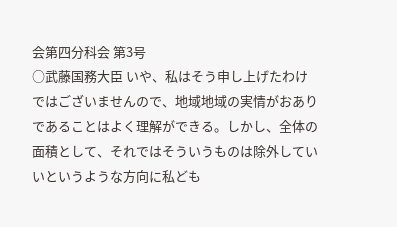会第四分科会 第3号
○武藤国務大臣 いや、私はそう申し上げたわけではございませんので、地域地域の実情がおありであることはよく理解ができる。しかし、全体の面積として、それではそういうものは除外していいというような方向に私ども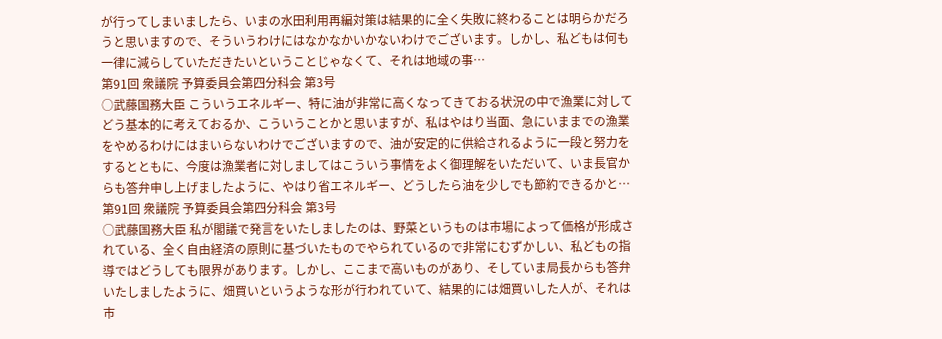が行ってしまいましたら、いまの水田利用再編対策は結果的に全く失敗に終わることは明らかだろうと思いますので、そういうわけにはなかなかいかないわけでございます。しかし、私どもは何も一律に減らしていただきたいということじゃなくて、それは地域の事…
第91回 衆議院 予算委員会第四分科会 第3号
○武藤国務大臣 こういうエネルギー、特に油が非常に高くなってきておる状況の中で漁業に対してどう基本的に考えておるか、こういうことかと思いますが、私はやはり当面、急にいままでの漁業をやめるわけにはまいらないわけでございますので、油が安定的に供給されるように一段と努力をするとともに、今度は漁業者に対しましてはこういう事情をよく御理解をいただいて、いま長官からも答弁申し上げましたように、やはり省エネルギー、どうしたら油を少しでも節約できるかと…
第91回 衆議院 予算委員会第四分科会 第3号
○武藤国務大臣 私が閣議で発言をいたしましたのは、野菜というものは市場によって価格が形成されている、全く自由経済の原則に基づいたものでやられているので非常にむずかしい、私どもの指導ではどうしても限界があります。しかし、ここまで高いものがあり、そしていま局長からも答弁いたしましたように、畑買いというような形が行われていて、結果的には畑買いした人が、それは市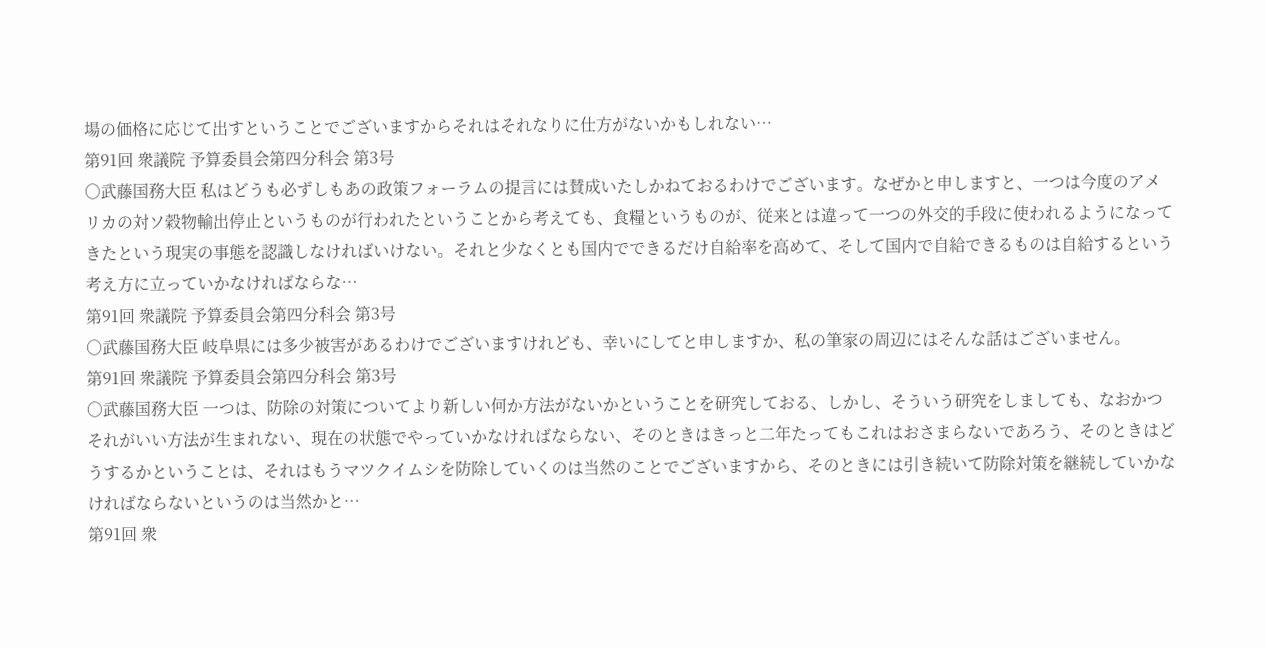場の価格に応じて出すということでございますからそれはそれなりに仕方がないかもしれない…
第91回 衆議院 予算委員会第四分科会 第3号
○武藤国務大臣 私はどうも必ずしもあの政策フォーラムの提言には賛成いたしかねておるわけでございます。なぜかと申しますと、一つは今度のアメリカの対ソ穀物輸出停止というものが行われたということから考えても、食糧というものが、従来とは違って一つの外交的手段に使われるようになってきたという現実の事態を認識しなければいけない。それと少なくとも国内でできるだけ自給率を高めて、そして国内で自給できるものは自給するという考え方に立っていかなければならな…
第91回 衆議院 予算委員会第四分科会 第3号
○武藤国務大臣 岐阜県には多少被害があるわけでございますけれども、幸いにしてと申しますか、私の筆家の周辺にはそんな話はございません。
第91回 衆議院 予算委員会第四分科会 第3号
○武藤国務大臣 一つは、防除の対策についてより新しい何か方法がないかということを研究しておる、しかし、そういう研究をしましても、なおかつそれがいい方法が生まれない、現在の状態でやっていかなければならない、そのときはきっと二年たってもこれはおさまらないであろう、そのときはどうするかということは、それはもうマツクイムシを防除していくのは当然のことでございますから、そのときには引き続いて防除対策を継続していかなければならないというのは当然かと…
第91回 衆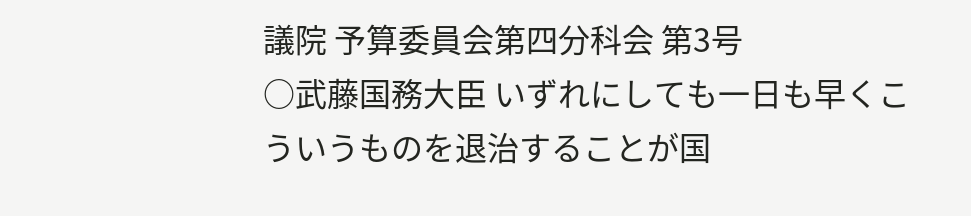議院 予算委員会第四分科会 第3号
○武藤国務大臣 いずれにしても一日も早くこういうものを退治することが国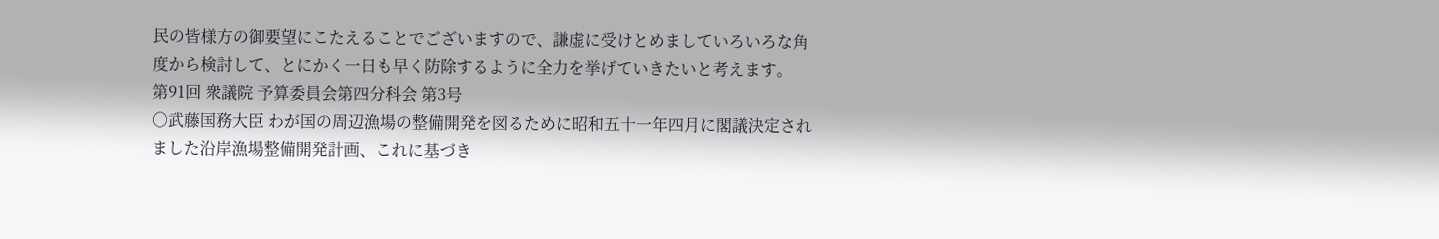民の皆様方の御要望にこたえることでございますので、謙虚に受けとめましていろいろな角度から検討して、とにかく一日も早く防除するように全力を挙げていきたいと考えます。
第91回 衆議院 予算委員会第四分科会 第3号
○武藤国務大臣 わが国の周辺漁場の整備開発を図るために昭和五十一年四月に閣議決定されました沿岸漁場整備開発計画、これに基づき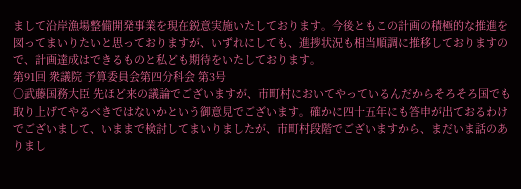まして沿岸漁場整備開発事業を現在鋭意実施いたしております。今後ともこの計画の積極的な推進を図ってまいりたいと思っておりますが、いずれにしても、進捗状況も相当順調に推移しておりますので、計画達成はできるものと私ども期待をいたしております。
第91回 衆議院 予算委員会第四分科会 第3号
○武藤国務大臣 先ほど来の議論でございますが、市町村においてやっているんだからそろそろ国でも取り上げてやるべきではないかという御意見でございます。確かに四十五年にも答申が出ておるわけでございまして、いままで検討してまいりましたが、市町村段階でございますから、まだいま話のありまし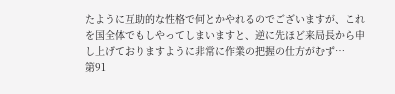たように互助的な性格で何とかやれるのでございますが、これを国全体でもしやってしまいますと、逆に先ほど来局長から申し上げておりますように非常に作業の把握の仕方がむず…
第91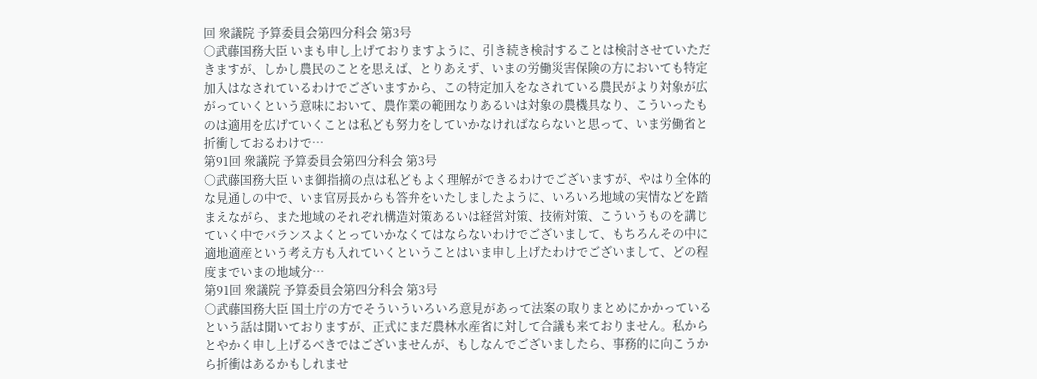回 衆議院 予算委員会第四分科会 第3号
○武藤国務大臣 いまも申し上げておりますように、引き続き検討することは検討させていただきますが、しかし農民のことを思えば、とりあえず、いまの労働災害保険の方においても特定加入はなされているわけでございますから、この特定加入をなされている農民がより対象が広がっていくという意味において、農作業の範囲なりあるいは対象の農機具なり、こういったものは適用を広げていくことは私ども努力をしていかなければならないと思って、いま労働省と折衝しておるわけで…
第91回 衆議院 予算委員会第四分科会 第3号
○武藤国務大臣 いま御指摘の点は私どもよく理解ができるわけでございますが、やはり全体的な見通しの中で、いま官房長からも答弁をいたしましたように、いろいろ地域の実情などを踏まえながら、また地域のそれぞれ構造対策あるいは経営対策、技術対策、こういうものを講じていく中でバランスよくとっていかなくてはならないわけでございまして、もちろんその中に適地適産という考え方も入れていくということはいま申し上げたわけでございまして、どの程度までいまの地域分…
第91回 衆議院 予算委員会第四分科会 第3号
○武藤国務大臣 国土庁の方でそういういろいろ意見があって法案の取りまとめにかかっているという話は聞いておりますが、正式にまだ農林水産省に対して合議も来ておりません。私からとやかく申し上げるべきではございませんが、もしなんでございましたら、事務的に向こうから折衝はあるかもしれませ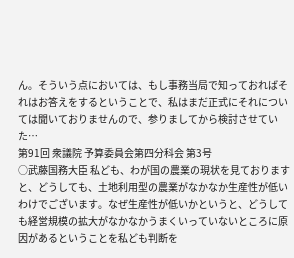ん。そういう点においては、もし事務当局で知っておればそれはお答えをするということで、私はまだ正式にそれについては聞いておりませんので、参りましてから検討させていた…
第91回 衆議院 予算委員会第四分科会 第3号
○武藤国務大臣 私ども、わが国の農業の現状を見ておりますと、どうしても、土地利用型の農業がなかなか生産性が低いわけでございます。なぜ生産性が低いかというと、どうしても経営規模の拡大がなかなかうまくいっていないところに原因があるということを私ども判断を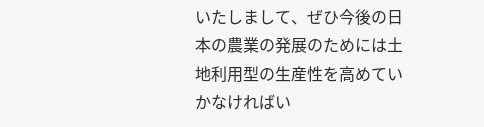いたしまして、ぜひ今後の日本の農業の発展のためには土地利用型の生産性を高めていかなければい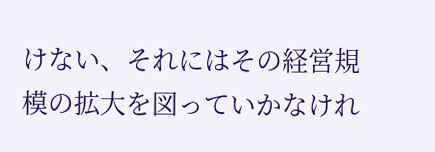けない、それにはその経営規模の拡大を図っていかなけれ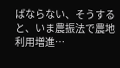ばならない、そうすると、いま農振法で農地利用増進…